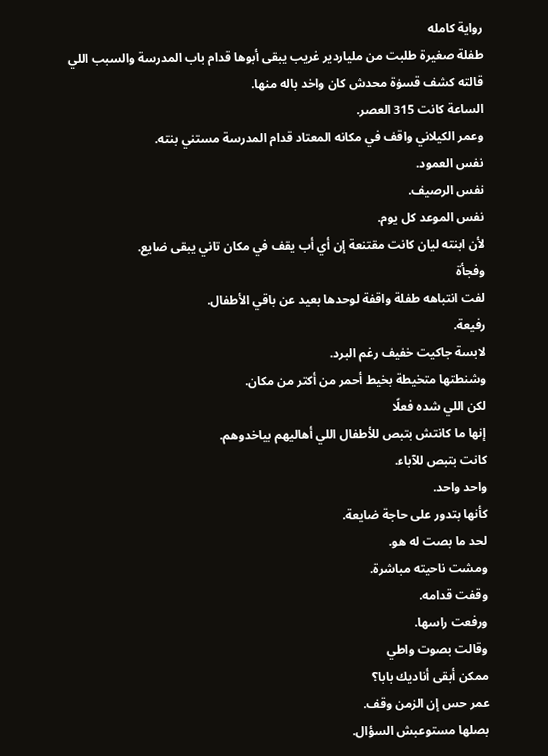رواية كامله
طفلة صغيرة طلبت من ملياردير غريب يبقى أبوها قدام باب المدرسة والسبب اللي قالته كشف قسۏة محدش كان واخد باله منها.
الساعة كانت 315 العصر.
وعمر الكيلاني واقف في مكانه المعتاد قدام المدرسة مستني بنته.
نفس العمود.
نفس الرصيف.
نفس الموعد كل يوم.
لأن ابنته ليان كانت مقتنعة إن أي أب يقف في مكان تاني يبقى ضايع.
وفجأة
لفت انتباهه طفلة واقفة لوحدها بعيد عن باقي الأطفال.
رفيعة.
لابسة جاكيت خفيف رغم البرد.
وشنطتها متخيطة بخيط أحمر من أكتر من مكان.
لكن اللي شده فعلًا
إنها ما كانتش بتبص للأطفال اللي أهاليهم بياخدوهم.
كانت بتبص للآباء.
واحد واحد.
كأنها بتدور على حاجة ضايعة.
لحد ما بصت له هو.
ومشت ناحيته مباشرة.
وقفت قدامه.
ورفعت راسها.
وقالت بصوت واطي
ممكن أبقى أناديك بابا؟
عمر حس إن الزمن وقف.
بصلها مستوعبش السؤال.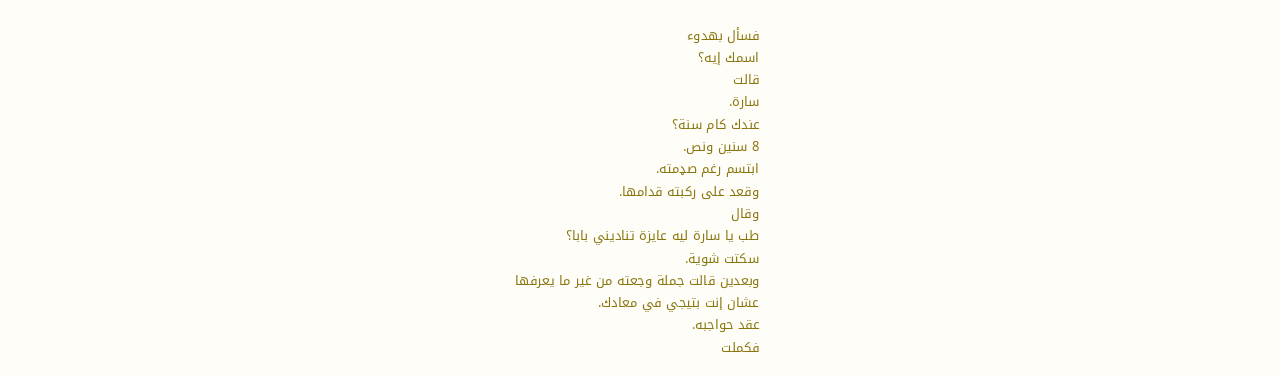فسأل بهدوء
اسمك إيه؟
قالت
سارة.
عندك كام سنة؟
8 سنين ونص.
ابتسم رغم صډمته.
وقعد على ركبته قدامها.
وقال
طب يا سارة ليه عايزة تناديني بابا؟
سكتت شوية.
وبعدين قالت جملة وجعته من غير ما يعرفها
عشان إنت بتيجي في معادك.
عقد حواجبه.
فكملت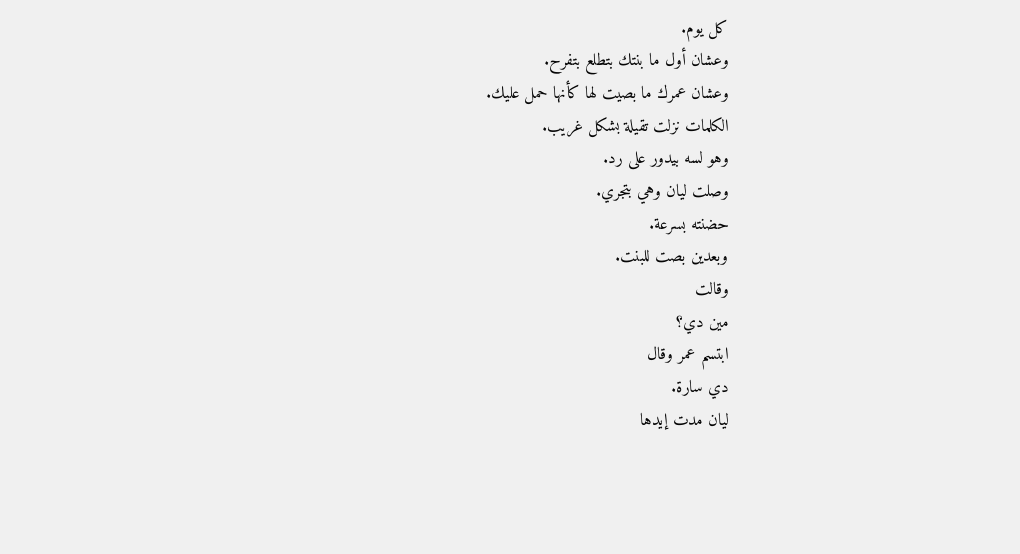كل يوم.
وعشان أول ما بنتك بتطلع بتفرح.
وعشان عمرك ما بصيت لها كأنها حمل عليك.
الكلمات نزلت تقيلة بشكل غريب.
وهو لسه بيدور على رد.
وصلت ليان وهي بتجري.
حضنته بسرعة.
وبعدين بصت للبنت.
وقالت
مين دي؟
ابتسم عمر وقال
دي سارة.
ليان مدت إيدها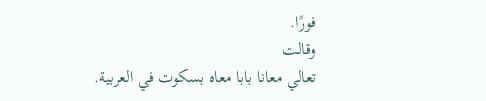فورًا.
وقالت
تعالي معانا بابا معاه بسكوت في العربية.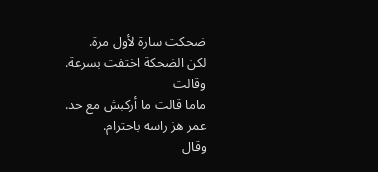ضحكت سارة لأول مرة.
لكن الضحكة اختفت بسرعة.
وقالت
ماما قالت ما أركبش مع حد.
عمر هز راسه باحترام.
وقال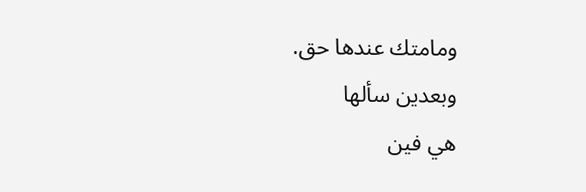ومامتك عندها حق.
وبعدين سألها
هي فين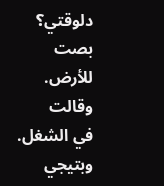دلوقتي؟
بصت للأرض.
وقالت
في الشغل.
وبتيجي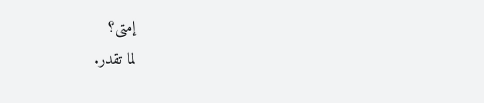إمتى؟
لما تقدر.